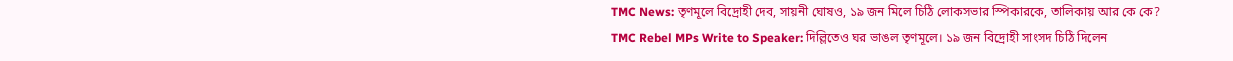TMC News: তৃণমূলে বিদ্রোহী দেব, সায়নী ঘোষও, ১৯ জন মিলে চিঠি লোকসভার স্পিকারকে, তালিকায় আর কে কে?
TMC Rebel MPs Write to Speaker: দিল্লিতেও ঘর ভাঙল তৃণমূলে। ১৯ জন বিদ্রোহী সাংসদ চিঠি দিলেন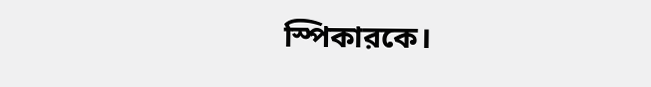স্পিকারকে।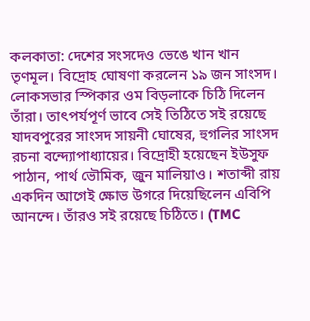কলকাতা: দেশের সংসদেও ভেঙে খান খান তৃণমূল। বিদ্রোহ ঘোষণা করলেন ১৯ জন সাংসদ। লোকসভার স্পিকার ওম বিড়লাকে চিঠি দিলেন তাঁরা। তাৎপর্যপূর্ণ ভাবে সেই তিঠিতে সই রয়েছে যাদবপুরের সাংসদ সায়নী ঘোষের, হুগলির সাংসদ রচনা বন্দ্যোপাধ্যায়ের। বিদ্রোহী হয়েছেন ইউসুফ পাঠান, পার্থ ভৌমিক, জুন মালিয়াও। শতাব্দী রায় একদিন আগেই ক্ষোভ উগরে দিয়েছিলেন এবিপি আনন্দে। তাঁরও সই রয়েছে চিঠিতে। (TMC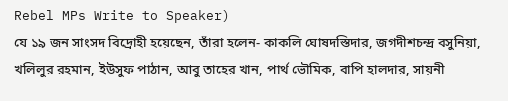Rebel MPs Write to Speaker)
যে ১৯ জন সাংসদ বিদ্রোহী হয়েছেন, তাঁরা হলেন- কাকলি ঘোষদস্তিদার, জগদীশচন্দ্র বসুনিয়া, খলিলুর রহমান, ইউসুফ পাঠান, আবু তাহের খান, পার্থ ভৌমিক, বাপি হালদার, সায়নী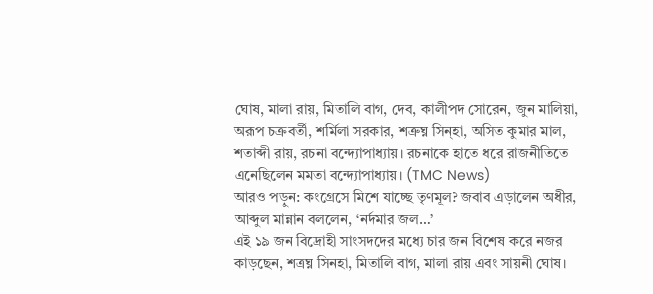ঘোষ, মালা রায়, মিতালি বাগ, দেব, কালীপদ সোরেন, জুন মালিয়া, অরূপ চক্রবর্তী, শর্মিলা সরকার, শত্রুঘ্ন সিন্হা, অসিত কুমার মাল, শতাব্দী রায়, রচনা বন্দ্যোপাধ্যায়। রচনাকে হাতে ধরে রাজনীতিতে এনেছিলেন মমতা বন্দ্যোপাধ্যায়। (TMC News)
আরও পড়ুন: কংগ্রেসে মিশে যাচ্ছে তৃণমূল? জবাব এড়ালেন অধীর, আব্দুল মান্নান বললেন, ‘নর্দমার জল…’
এই ১৯ জন বিদ্রোহী সাংসদদের মধ্যে চার জন বিশেষ করে নজর কাড়ছেন, শত্রঘ্ন সিনহা, মিতালি বাগ, মালা রায় এবং সায়নী ঘোষ।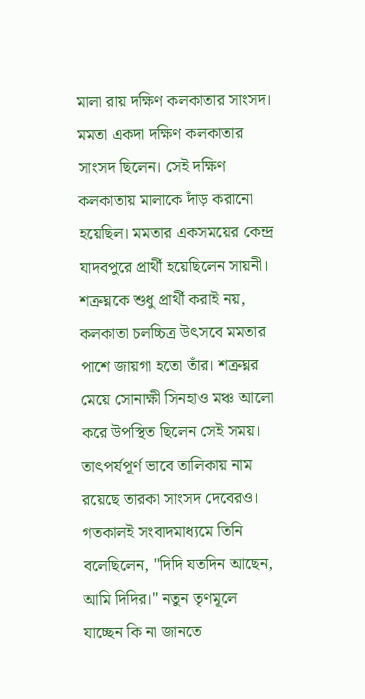মালা রায় দক্ষিণ কলকাতার সাংসদ। মমতা একদা দক্ষিণ কলকাতার সাংসদ ছিলেন। সেই দক্ষিণ কলকাতায় মালাকে দাঁড় করানো হয়েছিল। মমতার একসময়ের কেন্দ্র যাদবপুরে প্রার্থী হয়েছিলেন সায়নী। শত্রুঘ্নকে শুধু প্রার্থী করাই নয়, কলকাতা চলচ্চিত্র উৎসবে মমতার পাশে জায়গা হতো তাঁর। শত্রুঘ্নর মেয়ে সোনাক্ষী সিনহাও মঞ্চ আলো করে উপস্থিত ছিলেন সেই সময়। তাৎপর্যপূর্ণ ভাবে তালিকায় নাম রয়েছে তারকা সাংসদ দেবেরও। গতকালই সংবাদমাধ্যমে তিনি বলেছিলেন, "দিদি যতদিন আছেন, আমি দিদির।" নতুন তৃণমূলে যাচ্ছেন কি না জানতে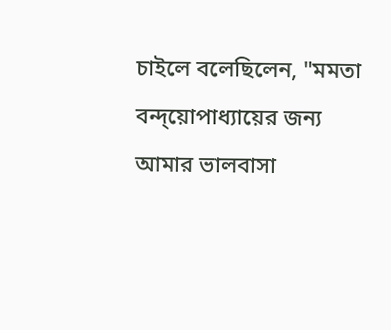চাইলে বলেছিলেন, "মমতা বন্দ্য়োপাধ্যায়ের জন্য আমার ভালবাসা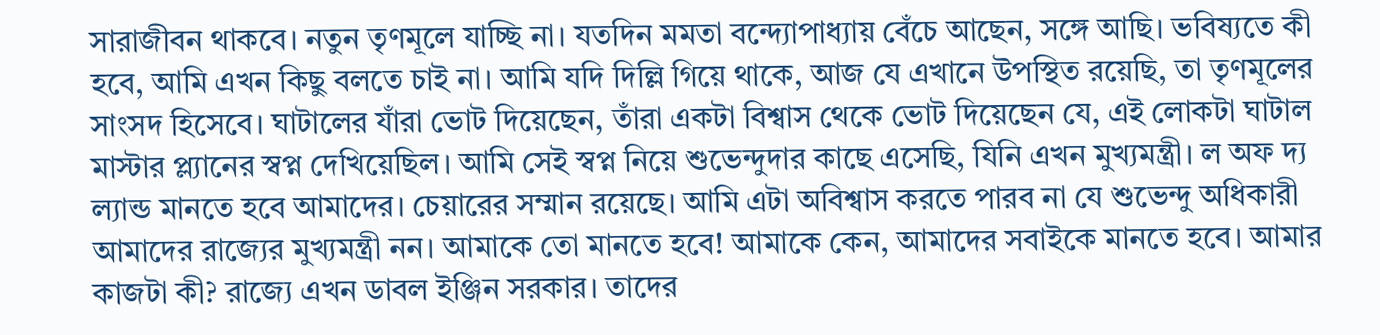সারাজীবন থাকবে। নতুন তৃণমূলে যাচ্ছি না। যতদিন মমতা বন্দ্যোপাধ্যায় বেঁচে আছেন, সঙ্গে আছি। ভবিষ্যতে কী হবে, আমি এখন কিছু বলতে চাই না। আমি যদি দিল্লি গিয়ে থাকে, আজ যে এখানে উপস্থিত রয়েছি, তা তৃণমূলের সাংসদ হিসেবে। ঘাটালের যাঁরা ভোট দিয়েছেন, তাঁরা একটা বিশ্বাস থেকে ভোট দিয়েছেন যে, এই লোকটা ঘাটাল মাস্টার প্ল্যানের স্বপ্ন দেখিয়েছিল। আমি সেই স্বপ্ন নিয়ে শুভেন্দুদার কাছে এসেছি, যিনি এখন মুখ্যমন্ত্রী। ল অফ দ্য ল্যান্ড মানতে হবে আমাদের। চেয়ারের সম্মান রয়েছে। আমি এটা অবিশ্বাস করতে পারব না যে শুভেন্দু অধিকারী আমাদের রাজ্যের মুখ্যমন্ত্রী নন। আমাকে তো মানতে হবে! আমাকে কেন, আমাদের সবাইকে মানতে হবে। আমার কাজটা কী? রাজ্যে এখন ডাবল ইঞ্জিন সরকার। তাদের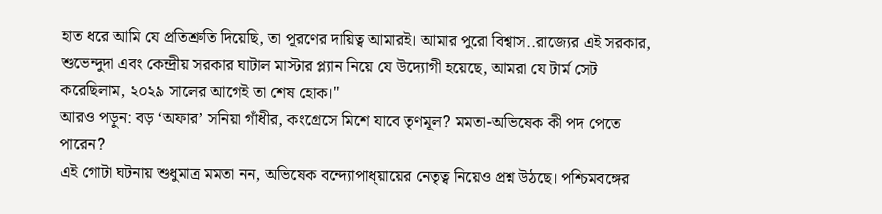হাত ধরে আমি যে প্রতিশ্রুতি দিয়েছি, তা পূরণের দায়িত্ব আমারই। আমার পুরো বিশ্বাস..রাজ্যের এই সরকার, শুভেন্দুদা এবং কেন্দ্রীয় সরকার ঘাটাল মাস্টার প্ল্যান নিয়ে যে উদ্যোগী হয়েছে, আমরা যে টার্ম সেট করেছিলাম, ২০২৯ সালের আগেই তা শেষ হোক।"
আরও পড়ুন: বড় ‘অফার’ সনিয়া গাঁধীর, কংগ্রেসে মিশে যাবে তৃণমূল? মমতা-অভিষেক কী পদ পেতে পারেন?
এই গোটা ঘটনায় শুধুমাত্র মমতা নন, অভিষেক বন্দ্যোপাধ্য়ায়ের নেতৃত্ব নিয়েও প্রশ্ন উঠছে। পশ্চিমবঙ্গের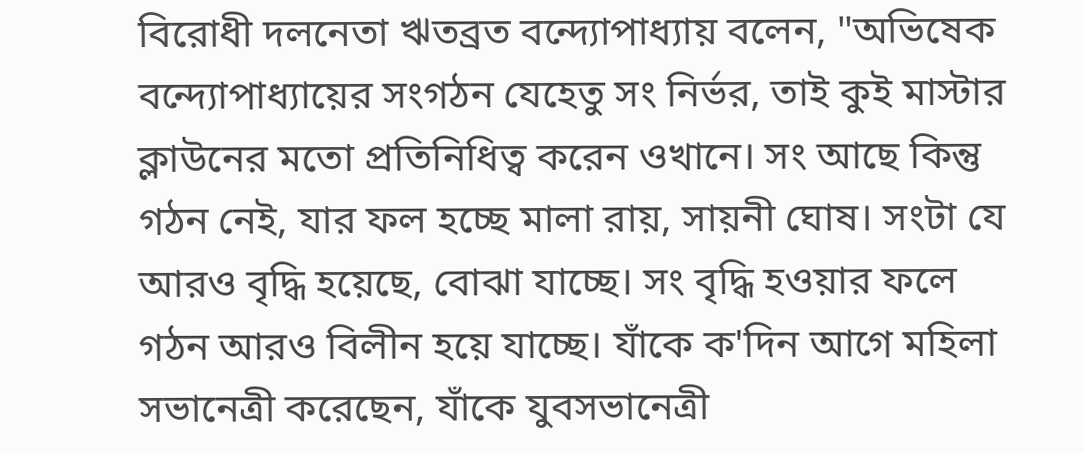বিরোধী দলনেতা ঋতব্রত বন্দ্যোপাধ্যায় বলেন, "অভিষেক বন্দ্যোপাধ্যায়ের সংগঠন যেহেতু সং নির্ভর, তাই কুই মাস্টার ক্লাউনের মতো প্রতিনিধিত্ব করেন ওখানে। সং আছে কিন্তু গঠন নেই, যার ফল হচ্ছে মালা রায়, সায়নী ঘোষ। সংটা যে আরও বৃদ্ধি হয়েছে, বোঝা যাচ্ছে। সং বৃদ্ধি হওয়ার ফলে গঠন আরও বিলীন হয়ে যাচ্ছে। যাঁকে ক'দিন আগে মহিলা সভানেত্রী করেছেন, যাঁকে যুবসভানেত্রী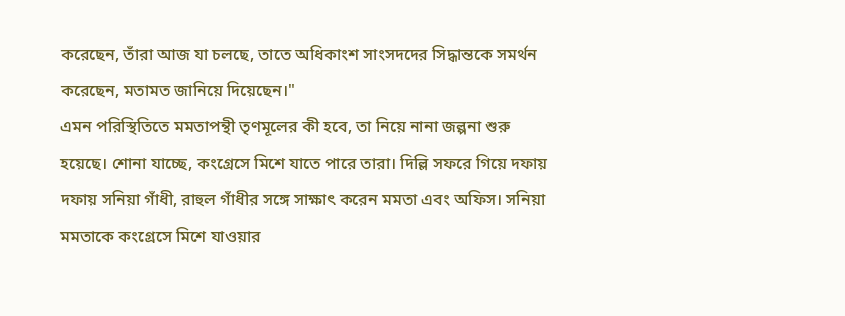করেছেন, তাঁরা আজ যা চলছে, তাতে অধিকাংশ সাংসদদের সিদ্ধান্তকে সমর্থন করেছেন, মতামত জানিয়ে দিয়েছেন।"
এমন পরিস্থিতিতে মমতাপন্থী তৃণমূলের কী হবে, তা নিয়ে নানা জল্পনা শুরু হয়েছে। শোনা যাচ্ছে, কংগ্রেসে মিশে যাতে পারে তারা। দিল্লি সফরে গিয়ে দফায় দফায় সনিয়া গাঁধী, রাহুল গাঁধীর সঙ্গে সাক্ষাৎ করেন মমতা এবং অফিস। সনিয়া মমতাকে কংগ্রেসে মিশে যাওয়ার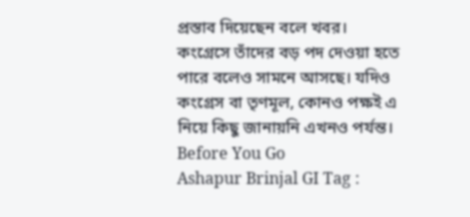প্রস্তাব দিয়েছেন বলে খবর। কংগ্রেসে তাঁদের বড় পদ দেওয়া হতে পারে বলেও সামনে আসছে। যদিও কংগ্রেস বা তৃণমূল, কোনও পক্ষই এ নিয়ে কিছু জানায়নি এখনও পর্যন্ত।
Before You Go
Ashapur Brinjal GI Tag :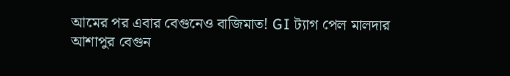আমের পর এবার বেগুনেও বাজিমাত! GI ট্যাগ পেল মালদার আশাপুর বেগুন